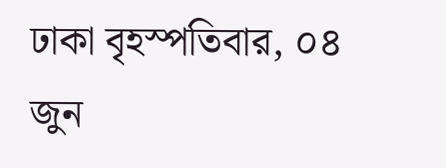ঢাকা বৃহস্পতিবার, ০৪ জুন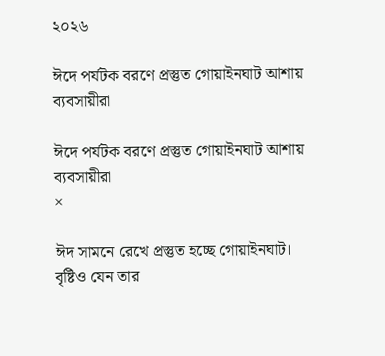২০২৬

ঈদে পর্যটক বরণে প্রস্তুত গোয়াইনঘাট আশায় ব্যবসায়ীরা

ঈদে পর্যটক বরণে প্রস্তুত গোয়াইনঘাট আশায় ব্যবসায়ীরা
×

ঈদ সামনে রেখে প্রস্তুত হচ্ছে গোয়াইনঘাট। বৃষ্টিও যেন তার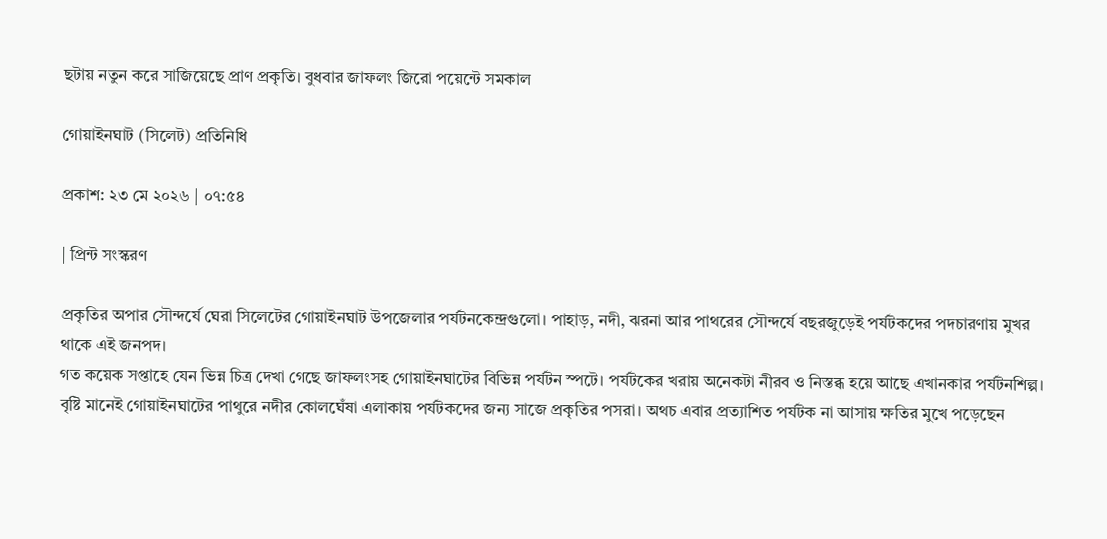ছটায় নতুন করে সাজিয়েছে প্রাণ প্রকৃতি। বুধবার জাফলং জিরো পয়েন্টে সমকাল

গোয়াইনঘাট (সিলেট) প্রতিনিধি

প্রকাশ: ২৩ মে ২০২৬ | ০৭:৫৪

| প্রিন্ট সংস্করণ

প্রকৃতির অপার সৌন্দর্যে ঘেরা সিলেটের গোয়াইনঘাট উপজেলার পর্যটনকেন্দ্রগুলো। পাহাড়, নদী, ঝরনা আর পাথরের সৌন্দর্যে বছরজুড়েই পর্যটকদের পদচারণায় মুখর থাকে এই জনপদ।
গত কয়েক সপ্তাহে যেন ভিন্ন চিত্র দেখা গেছে জাফলংসহ গোয়াইনঘাটের বিভিন্ন পর্যটন স্পটে। পর্যটকের খরায় অনেকটা নীরব ও নিস্তব্ধ হয়ে আছে এখানকার পর্যটনশিল্প।
বৃষ্টি মানেই গোয়াইনঘাটের পাথুরে নদীর কোলঘেঁষা এলাকায় পর্যটকদের জন্য সাজে প্রকৃতির পসরা। অথচ এবার প্রত্যাশিত পর্যটক না আসায় ক্ষতির মুখে পড়েছেন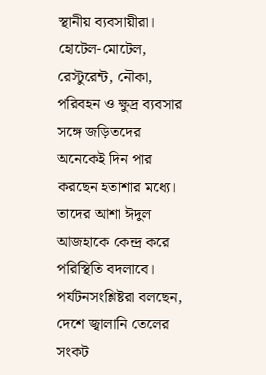স্থানীয় ব্যবসায়ীরা। হোটেল-মোটেল, রেস্টুরেন্ট, নৌকা, পরিবহন ও ক্ষুদ্র ব্যবসার সঙ্গে জড়িতদের অনেকেই দিন পার করছেন হতাশার মধ্যে। তাদের আশা ঈদুল আজহাকে কেন্দ্র করে পরিস্থিতি বদলাবে।
পর্যটনসংশ্লিষ্টরা বলছেন, দেশে জ্বালানি তেলের সংকট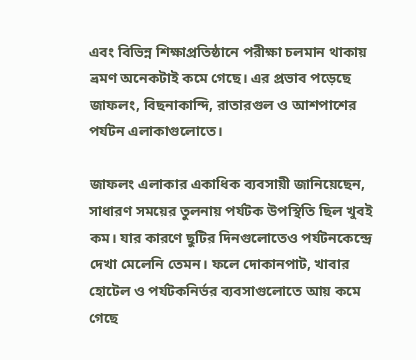এবং বিভিন্ন শিক্ষাপ্রতিষ্ঠানে পরীক্ষা চলমান থাকায় ভ্রমণ অনেকটাই কমে গেছে। এর প্রভাব পড়েছে জাফলং, বিছনাকান্দি, রাতারগুল ও আশপাশের পর্যটন এলাকাগুলোতে।

জাফলং এলাকার একাধিক ব্যবসায়ী জানিয়েছেন, সাধারণ সময়ের তুলনায় পর্যটক উপস্থিতি ছিল খুবই কম। যার কারণে ছুটির দিনগুলোতেও পর্যটনকেন্দ্রে দেখা মেলেনি তেমন। ফলে দোকানপাট, খাবার হোটেল ও পর্যটকনির্ভর ব্যবসাগুলোতে আয় কমে গেছে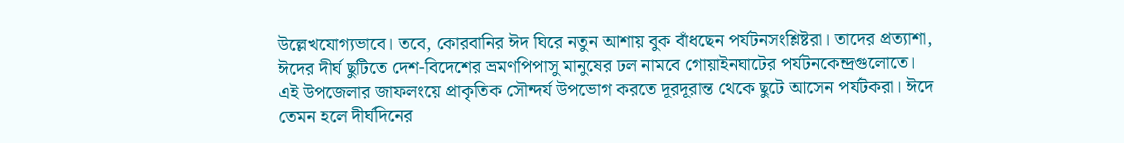উল্লেখযোগ্যভাবে। তবে, কোরবানির ঈদ ঘিরে নতুন আশায় বুক বাঁধছেন পর্যটনসংশ্লিষ্টরা। তাদের প্রত্যাশা, ঈদের দীর্ঘ ছুটিতে দেশ-বিদেশের ভ্রমণপিপাসু মানুষের ঢল নামবে গোয়াইনঘাটের পর্যটনকেন্দ্রগুলোতে।
এই উপজেলার জাফলংয়ে প্রাকৃতিক সৌন্দর্য উপভোগ করতে দূরদূরান্ত থেকে ছুটে আসেন পর্যটকরা। ঈদে তেমন হলে দীর্ঘদিনের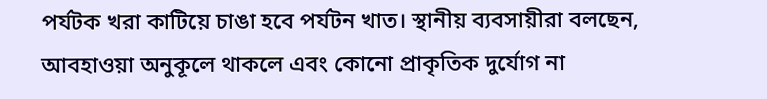পর্যটক খরা কাটিয়ে চাঙা হবে পর্যটন খাত। স্থানীয় ব্যবসায়ীরা বলছেন, আবহাওয়া অনুকূলে থাকলে এবং কোনো প্রাকৃতিক দুর্যোগ না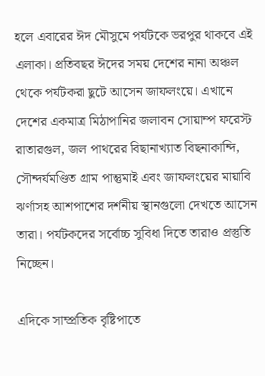হলে এবারের ঈদ মৌসুমে পর্যটকে ভরপুর থাকবে এই এলাকা। প্রতিবছর ঈদের সময় দেশের নানা অঞ্চল থেকে পর্যটকরা ছুটে আসেন জাফলংয়ে। এখানে দেশের একমাত্র মিঠাপানির জলাবন সোয়াম্প ফরেস্ট রাতারগুল, জল পাথরের বিছানাখ্যাত বিছনাকান্দি, সৌন্দর্যমণ্ডিত গ্রাম পান্তুমাই এবং জাফলংয়ের মায়াবি ঝর্ণাসহ আশপাশের দর্শনীয় স্থানগুলো দেখতে আসেন তারা। পর্যটকদের সর্বোচ্চ সুবিধা দিতে তারাও প্রস্তুতি নিচ্ছেন।

এদিকে সাম্প্রতিক বৃষ্টিপাতে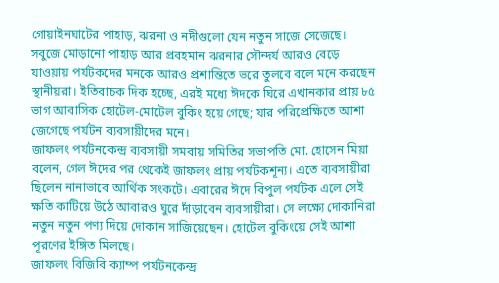গোয়াইনঘাটের পাহাড়, ঝরনা ও নদীগুলো যেন নতুন সাজে সেজেছে। সবুজে মোড়ানো পাহাড় আর প্রবহমান ঝরনার সৌন্দর্য আরও বেড়ে যাওয়ায় পর্যটকদের মনকে আরও প্রশান্তিতে ভরে তুলবে বলে মনে করছেন স্থানীয়রা। ইতিবাচক দিক হচ্ছে, এরই মধ্যে ঈদকে ঘিরে এখানকার প্রায় ৮৫ ভাগ আবাসিক হোটেল-মোটেল বুকিং হয়ে গেছে; যার পরিপ্রেক্ষিতে আশা জেগেছে পর্যটন ব্যবসায়ীদের মনে।
জাফলং পর্যটনকেন্দ্র ব্যবসায়ী সমবায় সমিতির সভাপতি মো. হোসেন মিয়া বলেন, গেল ঈদের পর থেকেই জাফলং প্রায় পর্যটকশূন্য। এতে ব্যবসায়ীরা ছিলেন নানাভাবে আর্থিক সংকটে। এবারের ঈদে বিপুল পর্যটক এলে সেই ক্ষতি কাটিয়ে উঠে আবারও ঘুরে দাঁড়াবেন ব্যবসায়ীরা। সে লক্ষ্যে দোকানিরা নতুন নতুন পণ্য দিয়ে দোকান সাজিয়েছেন। হোটেল বুকিংয়ে সেই আশা পূরণের ইঙ্গিত মিলছে।
জাফলং বিজিবি ক্যাম্প পর্যটনকেন্দ্র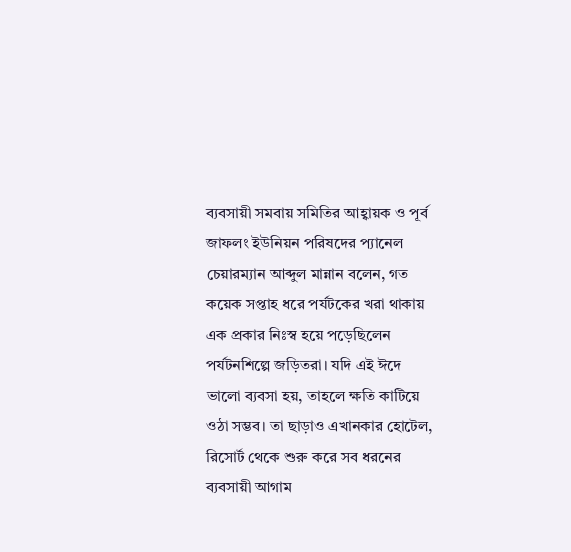ব্যবসায়ী সমবায় সমিতির আহ্বায়ক ও পূর্ব জাফলং ইউনিয়ন পরিষদের প্যানেল চেয়ারম্যান আব্দুল মান্নান বলেন, গত কয়েক সপ্তাহ ধরে পর্যটকের খরা থাকায় এক প্রকার নিঃস্ব হয়ে পড়েছিলেন পর্যটনশিল্পে জড়িতরা। যদি এই ঈদে ভালো ব্যবসা হয়, তাহলে ক্ষতি কাটিয়ে ওঠা সম্ভব। তা ছাড়াও এখানকার হোটেল, রিসোর্ট থেকে শুরু করে সব ধরনের ব্যবসায়ী আগাম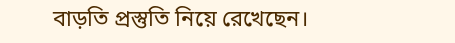বাড়তি প্রস্তুতি নিয়ে রেখেছেন।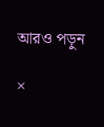আরও পড়ুন

×